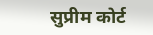सुप्रीम कोर्ट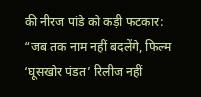की नीरज पांडे को कड़ी फटकार: “जब तक नाम नहीं बदलेंगे, फिल्म ‘घूसखोर पंडत’ रिलीज नहीं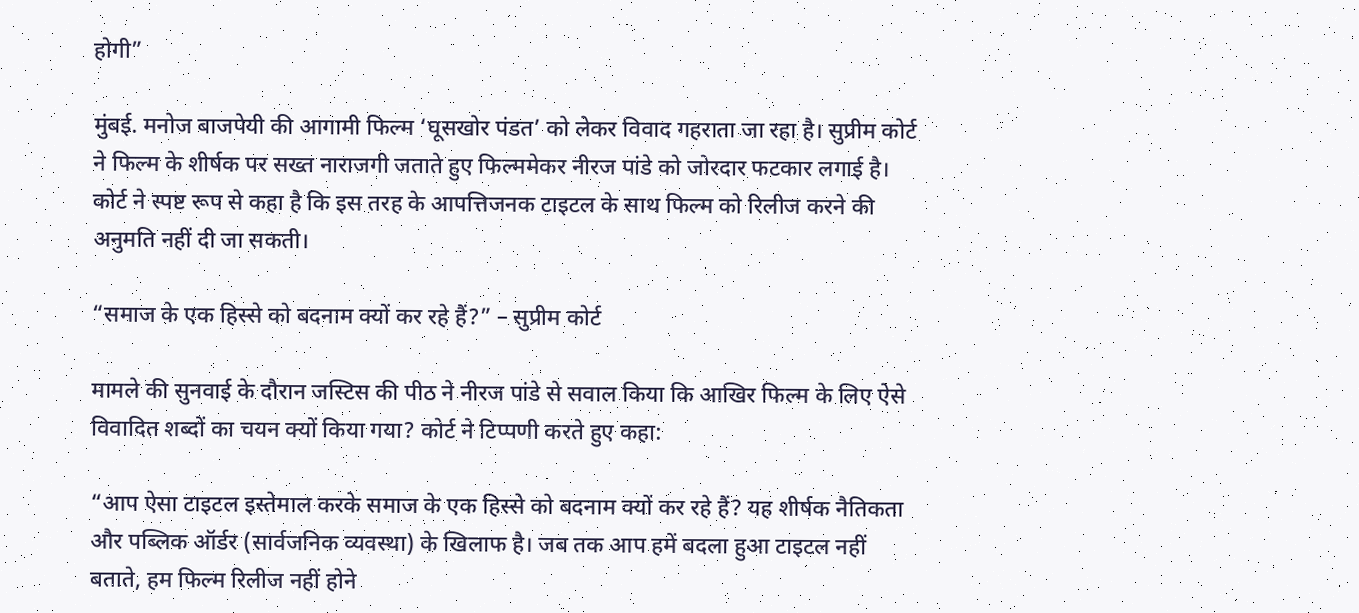होगी”

मुंबई. मनोज बाजपेयी की आगामी फिल्म ‘घूसखोर पंडत’ को लेकर विवाद गहराता जा रहा है। सुप्रीम कोर्ट ने फिल्म के शीर्षक पर सख्त नाराजगी जताते हुए फिल्ममेकर नीरज पांडे को जोरदार फटकार लगाई है। कोर्ट ने स्पष्ट रूप से कहा है कि इस तरह के आपत्तिजनक टाइटल के साथ फिल्म को रिलीज करने की अनुमति नहीं दी जा सकती।

“समाज के एक हिस्से को बदनाम क्यों कर रहे हैं?” – सुप्रीम कोर्ट

मामले की सुनवाई के दौरान जस्टिस की पीठ ने नीरज पांडे से सवाल किया कि आखिर फिल्म के लिए ऐसे विवादित शब्दों का चयन क्यों किया गया? कोर्ट ने टिप्पणी करते हुए कहा:

“आप ऐसा टाइटल इस्तेमाल करके समाज के एक हिस्से को बदनाम क्यों कर रहे हैं? यह शीर्षक नैतिकता और पब्लिक ऑर्डर (सार्वजनिक व्यवस्था) के खिलाफ है। जब तक आप हमें बदला हुआ टाइटल नहीं बताते, हम फिल्म रिलीज नहीं होने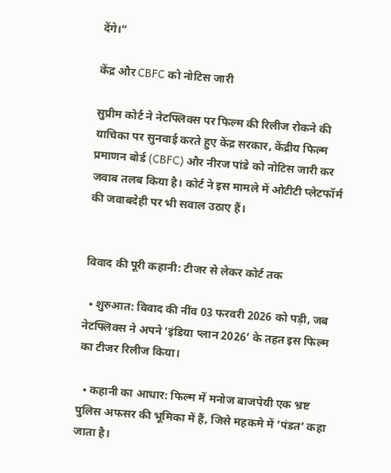देंगे।”

केंद्र और CBFC को नोटिस जारी

सुप्रीम कोर्ट ने नेटफ्लिक्स पर फिल्म की रिलीज रोकने की याचिका पर सुनवाई करते हुए केंद्र सरकार, केंद्रीय फिल्म प्रमाणन बोर्ड (CBFC) और नीरज पांडे को नोटिस जारी कर जवाब तलब किया है। कोर्ट ने इस मामले में ओटीटी प्लेटफॉर्म की जवाबदेही पर भी सवाल उठाए हैं।


विवाद की पूरी कहानी: टीजर से लेकर कोर्ट तक

  • शुरुआत: विवाद की नींव 03 फरवरी 2026 को पड़ी, जब नेटफ्लिक्स ने अपने ‘इंडिया प्लान 2026’ के तहत इस फिल्म का टीजर रिलीज किया।

  • कहानी का आधार: फिल्म में मनोज बाजपेयी एक भ्रष्ट पुलिस अफसर की भूमिका में हैं, जिसे महकमे में ‘पंडत’ कहा जाता है।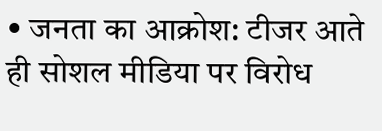• जनता का आक्रोश: टीजर आते ही सोशल मीडिया पर विरोध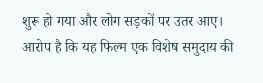शुरू हो गया और लोग सड़कों पर उतर आए। आरोप है कि यह फिल्म एक विशेष समुदाय की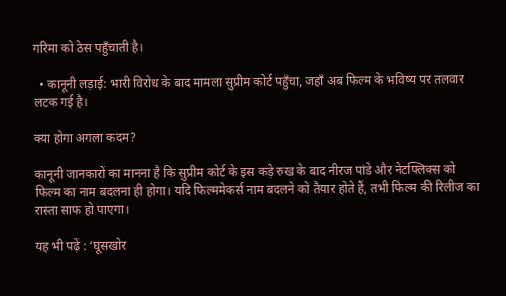गरिमा को ठेस पहुँचाती है।

  • कानूनी लड़ाई: भारी विरोध के बाद मामला सुप्रीम कोर्ट पहुँचा, जहाँ अब फिल्म के भविष्य पर तलवार लटक गई है।

क्या होगा अगला कदम?

कानूनी जानकारों का मानना है कि सुप्रीम कोर्ट के इस कड़े रुख के बाद नीरज पांडे और नेटफ्लिक्स को फिल्म का नाम बदलना ही होगा। यदि फिल्ममेकर्स नाम बदलने को तैयार होते हैं, तभी फिल्म की रिलीज का रास्ता साफ हो पाएगा।

यह भी पढ़ें : ‘घूसखोर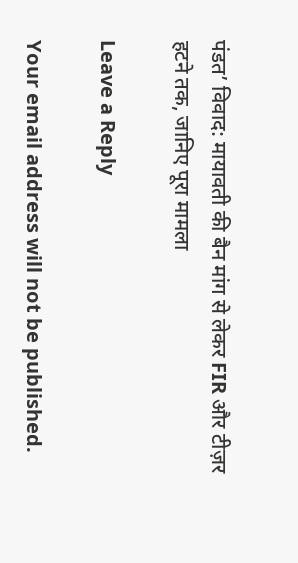पंडत’ विवाद: मायावती की बैन मांग से लेकर FIR और टीज़र हटने तक, जानिए पूरा मामला

Leave a Reply

Your email address will not be published.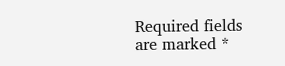Required fields are marked *